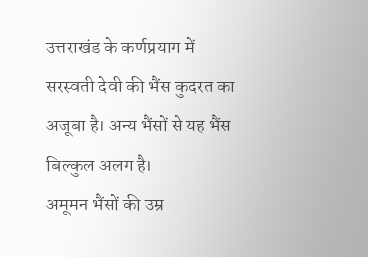उत्तराखंड के कर्णप्रयाग में सरस्वती देवी की भैंस कुदरत का अजूबा है। अन्य भैंसों से यह भैंस बिल्कुल अलग है।
अमूमन भैंसों की उम्र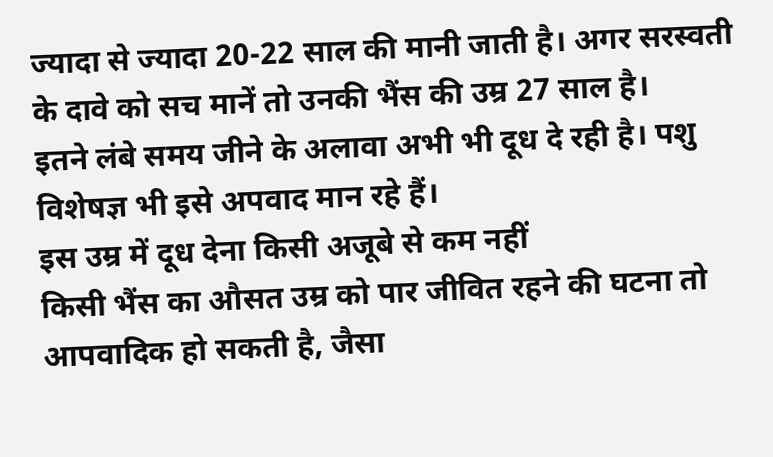ज्यादा से ज्यादा 20-22 साल की मानी जाती है। अगर सरस्वती के दावे को सच मानें तो उनकी भैंस की उम्र 27 साल है।
इतने लंबे समय जीने के अलावा अभी भी दूध दे रही है। पशु विशेषज्ञ भी इसे अपवाद मान रहे हैं।
इस उम्र में दूध देना किसी अजूबे से कम नहीं
किसी भैंस का औसत उम्र को पार जीवित रहने की घटना तो आपवादिक हो सकती है, जैसा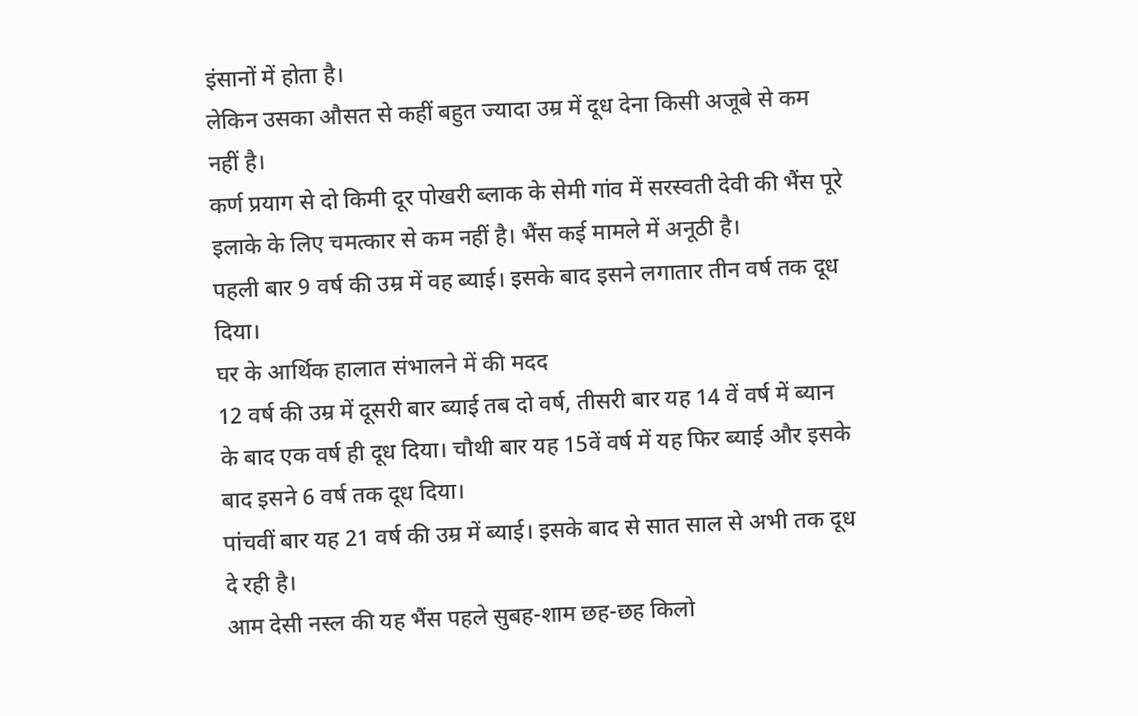इंसानों में होता है।
लेकिन उसका औसत से कहीं बहुत ज्यादा उम्र में दूध देना किसी अजूबे से कम नहीं है।
कर्ण प्रयाग से दो किमी दूर पोखरी ब्लाक के सेमी गांव में सरस्वती देवी की भैंस पूरे इलाके के लिए चमत्कार से कम नहीं है। भैंस कई मामले में अनूठी है।
पहली बार 9 वर्ष की उम्र में वह ब्याई। इसके बाद इसने लगातार तीन वर्ष तक दूध दिया।
घर के आर्थिक हालात संभालने में की मदद
12 वर्ष की उम्र में दूसरी बार ब्याई तब दो वर्ष, तीसरी बार यह 14 वें वर्ष में ब्यान के बाद एक वर्ष ही दूध दिया। चौथी बार यह 15वें वर्ष में यह फिर ब्याई और इसके बाद इसने 6 वर्ष तक दूध दिया।
पांचवीं बार यह 21 वर्ष की उम्र में ब्याई। इसके बाद से सात साल से अभी तक दूध दे रही है।
आम देसी नस्ल की यह भैंस पहले सुबह-शाम छह-छह किलो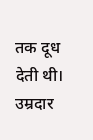तक दूध देती थी। उम्रदार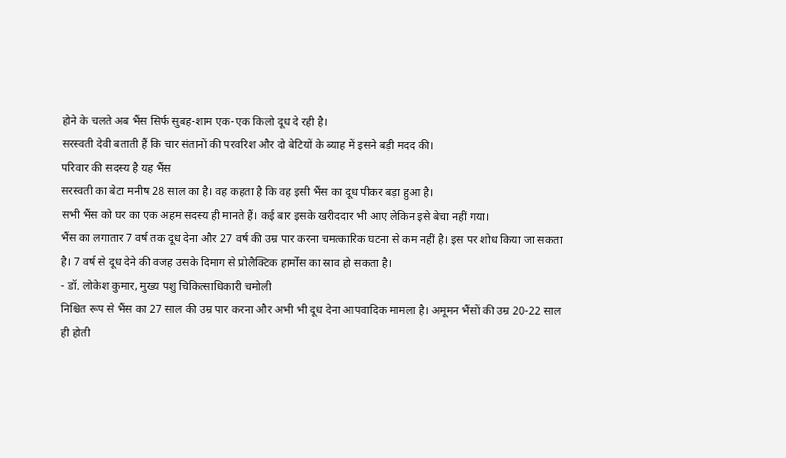होने के चलते अब भैंस सिर्फ सुबह-शाम एक-एक किलो दूध दे रही है।
सरस्वती देवी बताती हैं कि चार संतानों की परवरिश और दो बेटियों के ब्याह में इसने बड़ी मदद की।
परिवार की सदस्य है यह भैंस
सरस्वती का बेटा मनीष 28 साल का है। वह कहता है कि वह इसी भैंस का दूध पीकर बड़ा हुआ है।
सभी भैंस को घर का एक अहम सदस्य ही मानते हैं। कई बार इसके खरीददार भी आए लेकिन इसे बेचा नहीं गया।
भैंस का लगातार 7 वर्ष तक दूध देना और 27 वर्ष की उम्र पार करना चमत्कारिक घटना से कम नहीं है। इस पर शोध किया जा सकता है। 7 वर्ष से दूध देने की वजह उसके दिमाग से प्रोलैक्टिक हार्मोंस का स्राव हो सकता है।
- डॉ. लोकेश कुमार, मुख्य पशु चिकित्साधिकारी चमोली
निश्चित रूप से भैंस का 27 साल की उम्र पार करना और अभी भी दूध देना आपवादिक मामला है। अमूमन भैंसों की उम्र 20-22 साल ही होती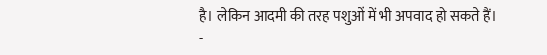है। लेकिन आदमी की तरह पशुओं में भी अपवाद हो सकते हैं।
-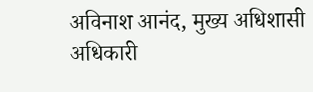अविनाश आनंद, मुख्य अधिशासी अधिकारी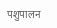पशुपालन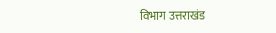विभाग उत्तराखंड